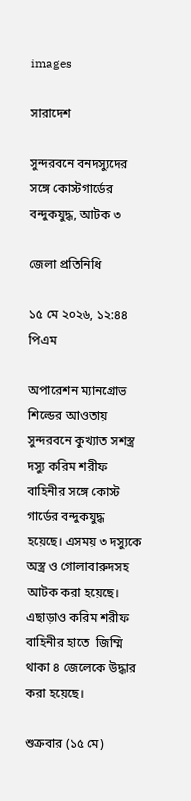images

সারাদেশ

সুন্দরবনে বনদস্যুদের সঙ্গে কোস্টগার্ডের বন্দুকযুদ্ধ, আটক ৩

জেলা প্রতিনিধি

১৫ মে ২০২৬, ১২:৪৪ পিএম

অপারেশন ম্যানগ্রোভ শিল্ডের আওতায় সুন্দরবনে কুখ্যাত সশস্ত্র দস্যু করিম শরীফ বাহিনীর সঙ্গে কোস্ট গার্ডের বন্দুকযুদ্ধ হয়েছে। এসময় ৩ দস্যুকে অস্ত্র ও গোলাবারুদসহ আটক করা হয়েছে। এছাড়াও করিম শরীফ বাহিনীর হাতে  জিম্মি থাকা ৪ জেলেকে উদ্ধার করা হয়েছে।

শুক্রবার (১৫ মে)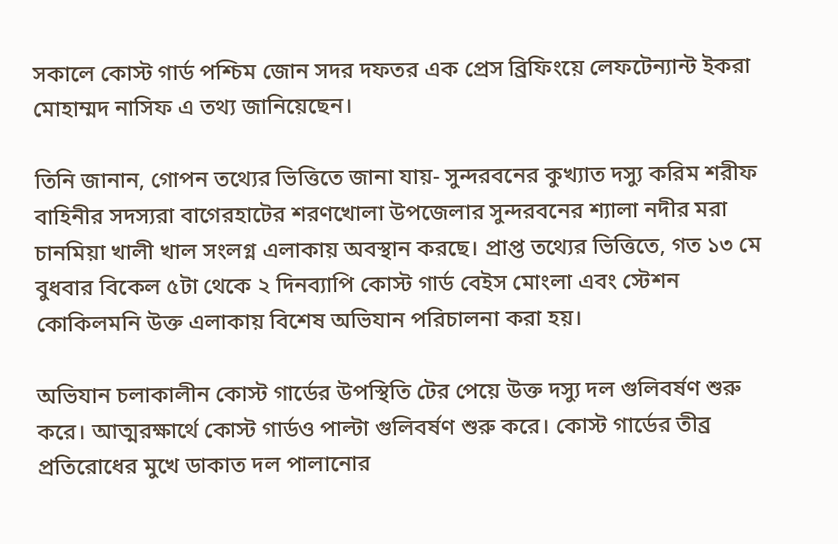সকালে কোস্ট গার্ড পশ্চিম জোন সদর দফতর এক প্রেস ব্রিফিংয়ে লেফটেন্যান্ট ইকরা মোহাম্মদ নাসিফ এ তথ্য জানিয়েছেন।

তিনি জানান, গোপন তথ্যের ভিত্তিতে জানা যায়- সুন্দরবনের কুখ্যাত দস্যু করিম শরীফ বাহিনীর সদস্যরা বাগেরহাটের শরণখোলা উপজেলার সুন্দরবনের শ্যালা নদীর মরা চানমিয়া খালী খাল সংলগ্ন এলাকায় অবস্থান করছে। প্রাপ্ত তথ্যের ভিত্তিতে, গত ১৩ মে  বুধবার বিকেল ৫টা থেকে ২ দিনব্যাপি কোস্ট গার্ড বেইস মোংলা এবং স্টেশন কোকিলমনি উক্ত এলাকায় বিশেষ অভিযান পরিচালনা করা হয়।

অভিযান চলাকালীন কোস্ট গার্ডের উপস্থিতি টের পেয়ে উক্ত দস্যু দল গুলিবর্ষণ শুরু করে। আত্মরক্ষার্থে কোস্ট গার্ডও পাল্টা গুলিবর্ষণ শুরু করে। কোস্ট গার্ডের তীব্র প্রতিরোধের মুখে ডাকাত দল পালানোর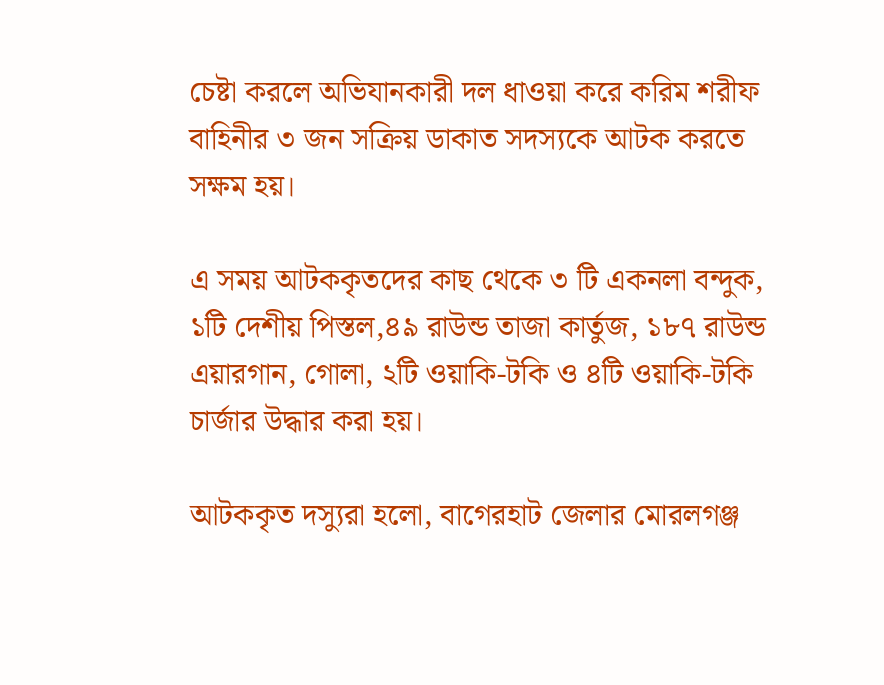চেষ্টা করলে অভিযানকারী দল ধাওয়া করে করিম শরীফ বাহিনীর ৩ জন সক্রিয় ডাকাত সদস্যকে আটক করতে সক্ষম হয়।

এ সময় আটককৃতদের কাছ থেকে ৩ টি একনলা বন্দুক, ১টি দেশীয় পিস্তল,৪৯ রাউন্ড তাজা কার্তুজ, ১৮৭ রাউন্ড এয়ারগান, গোলা, ২টি ওয়াকি-টকি ও ৪টি ওয়াকি-টকি চার্জার উদ্ধার করা হয়।

আটককৃত দস্যুরা হলো, বাগেরহাট জেলার মোরলগঞ্জ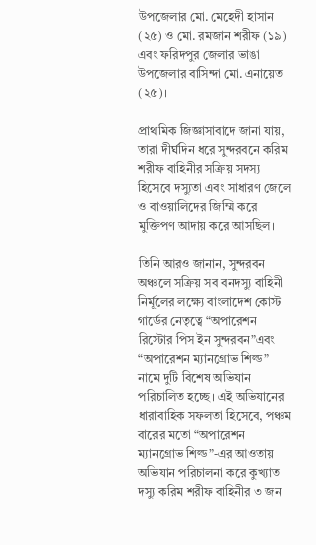উপজেলার মো. মেহেদী হাসান (২৫) ও মো. রমজান শরীফ (১৯) এবং ফরিদপুর জেলার ভাঙা উপজেলার বাসিন্দা মো. এনায়েত (২৫)।

প্রাথমিক জিজ্ঞাসাবাদে জানা যায়, তারা দীর্ঘদিন ধরে সুন্দরবনে করিম শরীফ বাহিনীর সক্রিয় সদস্য হিসেবে দস্যুতা এবং সাধারণ জেলে ও বাওয়ালিদের জিম্মি করে মুক্তিপণ আদায় করে আসছিল।

তিনি আরও জানান, সুন্দরবন অঞ্চলে সক্রিয় সব বনদস্যু বাহিনী নির্মূলের লক্ষ্যে বাংলাদেশ কোস্ট গার্ডের নেতৃত্বে “অপারেশন রিস্টোর পিস ইন সুন্দরবন”এবং “অপারেশন ম্যানগ্রোভ শিল্ড” নামে দুটি বিশেষ অভিযান পরিচালিত হচ্ছে। এই অভিযানের ধারাবাহিক সফলতা হিসেবে, পঞ্চম বারের মতো “অপারেশন ম্যানগ্রোভ শিল্ড”-এর আওতায় অভিযান পরিচালনা করে কুখ্যাত দস্যু করিম শরীফ বাহিনীর ৩ জন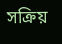সক্রিয়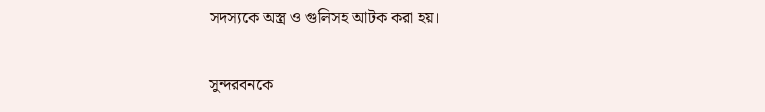সদস্যকে অস্ত্র ও গুলিসহ আটক করা হয়।

সুন্দরবনকে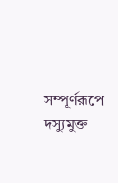সম্পূর্ণরূপে দস্যুমুক্ত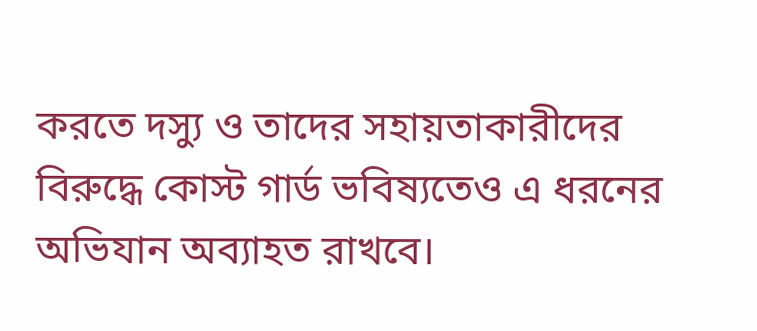করতে দস্যু ও তাদের সহায়তাকারীদের বিরুদ্ধে কোস্ট গার্ড ভবিষ্যতেও এ ধরনের অভিযান অব্যাহত রাখবে।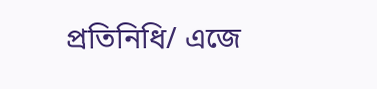প্রতিনিধি/ এজে